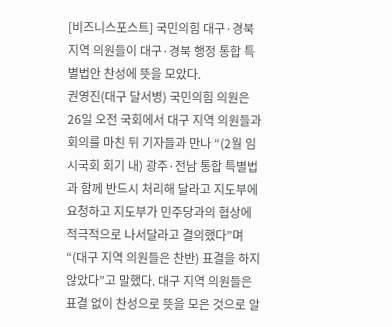[비즈니스포스트] 국민의힘 대구·경북 지역 의원들이 대구·경북 행정 통합 특별법안 찬성에 뜻을 모았다.
권영진(대구 달서병) 국민의힘 의원은 26일 오전 국회에서 대구 지역 의원들과 회의를 마친 뒤 기자들과 만나 “(2월 임시국회 회기 내) 광주·전남 통합 특별법과 함께 반드시 처리해 달라고 지도부에 요청하고 지도부가 민주당과의 협상에 적극적으로 나서달라고 결의했다”며 “(대구 지역 의원들은 찬반) 표결을 하지 않았다”고 말했다. 대구 지역 의원들은 표결 없이 찬성으로 뜻을 모은 것으로 알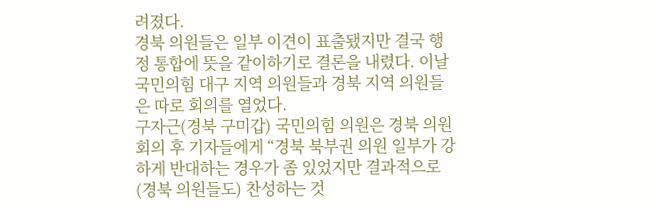려졌다.
경북 의원들은 일부 이견이 표출됐지만 결국 행정 통합에 뜻을 같이하기로 결론을 내렸다. 이날 국민의힘 대구 지역 의원들과 경북 지역 의원들은 따로 회의를 열었다.
구자근(경북 구미갑) 국민의힘 의원은 경북 의원 회의 후 기자들에게 “경북 북부권 의원 일부가 강하게 반대하는 경우가 좀 있었지만 결과적으로 (경북 의원들도) 찬성하는 것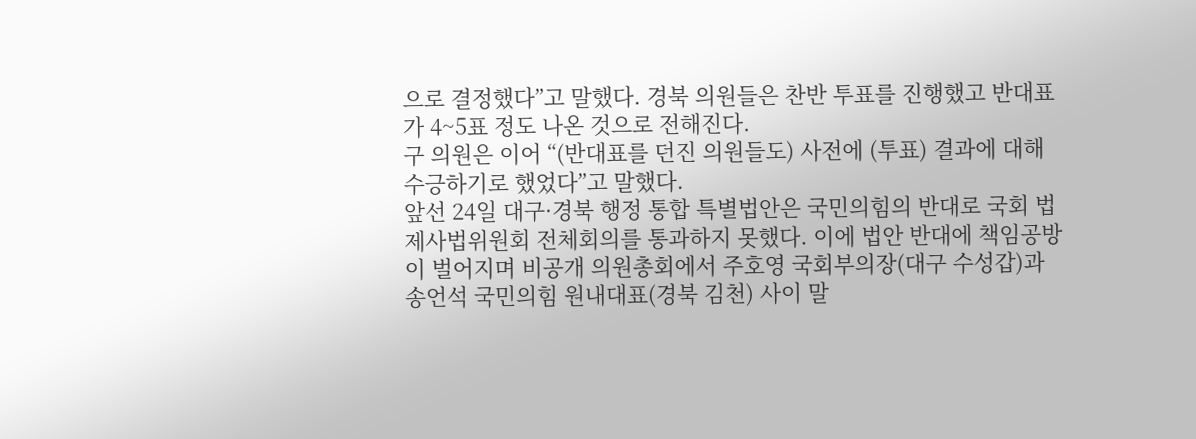으로 결정했다”고 말했다. 경북 의원들은 찬반 투표를 진행했고 반대표가 4~5표 정도 나온 것으로 전해진다.
구 의원은 이어 “(반대표를 던진 의원들도) 사전에 (투표) 결과에 대해 수긍하기로 했었다”고 말했다.
앞선 24일 대구·경북 행정 통합 특별법안은 국민의힘의 반대로 국회 법제사법위원회 전체회의를 통과하지 못했다. 이에 법안 반대에 책임공방이 벌어지며 비공개 의원총회에서 주호영 국회부의장(대구 수성갑)과 송언석 국민의힘 원내대표(경북 김천) 사이 말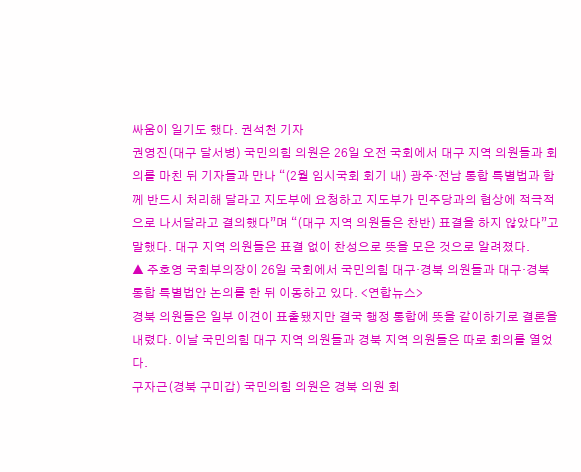싸움이 일기도 했다. 권석천 기자
권영진(대구 달서병) 국민의힘 의원은 26일 오전 국회에서 대구 지역 의원들과 회의를 마친 뒤 기자들과 만나 “(2월 임시국회 회기 내) 광주·전남 통합 특별법과 함께 반드시 처리해 달라고 지도부에 요청하고 지도부가 민주당과의 협상에 적극적으로 나서달라고 결의했다”며 “(대구 지역 의원들은 찬반) 표결을 하지 않았다”고 말했다. 대구 지역 의원들은 표결 없이 찬성으로 뜻을 모은 것으로 알려졌다.
▲ 주호영 국회부의장이 26일 국회에서 국민의힘 대구·경북 의원들과 대구·경북 통합 특별법안 논의를 한 뒤 이동하고 있다. <연합뉴스>
경북 의원들은 일부 이견이 표출됐지만 결국 행정 통합에 뜻을 같이하기로 결론을 내렸다. 이날 국민의힘 대구 지역 의원들과 경북 지역 의원들은 따로 회의를 열었다.
구자근(경북 구미갑) 국민의힘 의원은 경북 의원 회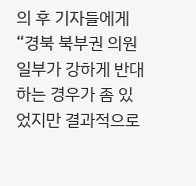의 후 기자들에게 “경북 북부권 의원 일부가 강하게 반대하는 경우가 좀 있었지만 결과적으로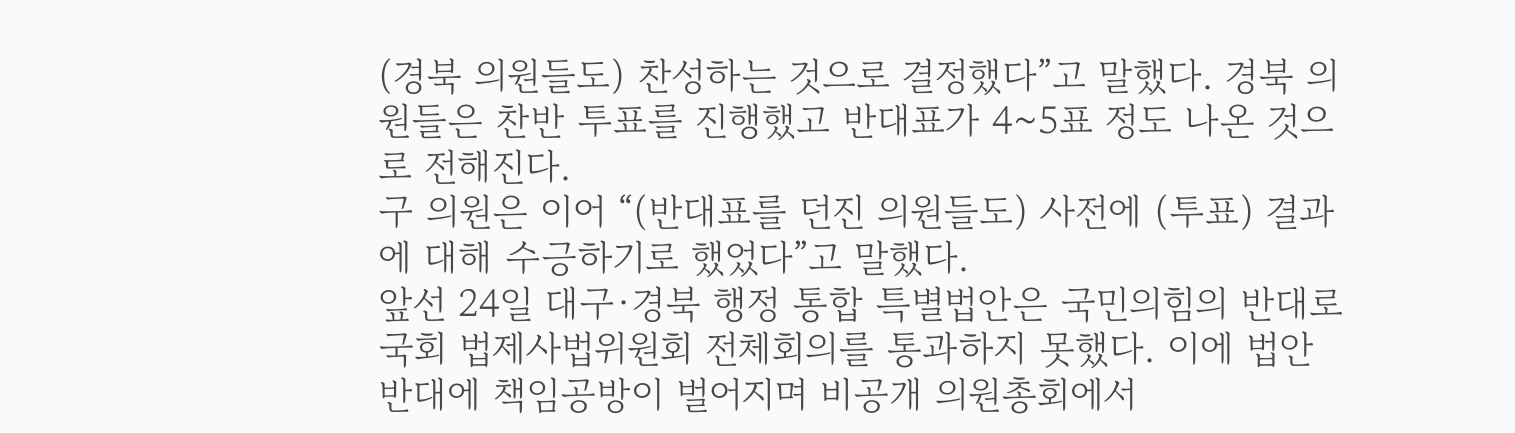(경북 의원들도) 찬성하는 것으로 결정했다”고 말했다. 경북 의원들은 찬반 투표를 진행했고 반대표가 4~5표 정도 나온 것으로 전해진다.
구 의원은 이어 “(반대표를 던진 의원들도) 사전에 (투표) 결과에 대해 수긍하기로 했었다”고 말했다.
앞선 24일 대구·경북 행정 통합 특별법안은 국민의힘의 반대로 국회 법제사법위원회 전체회의를 통과하지 못했다. 이에 법안 반대에 책임공방이 벌어지며 비공개 의원총회에서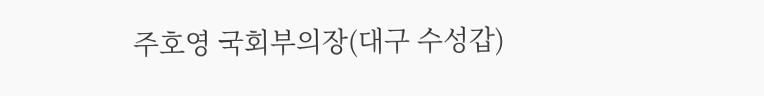주호영 국회부의장(대구 수성갑)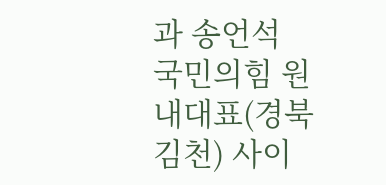과 송언석 국민의힘 원내대표(경북 김천) 사이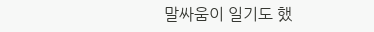말싸움이 일기도 했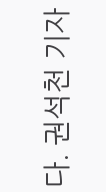다. 권석천 기자